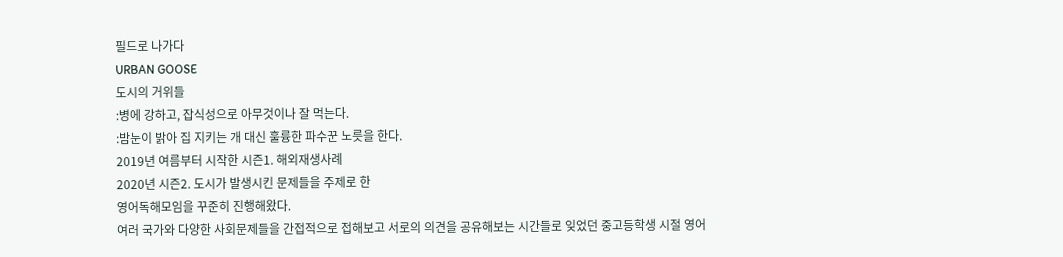필드로 나가다
URBAN GOOSE
도시의 거위들
:병에 강하고, 잡식성으로 아무것이나 잘 먹는다.
:밤눈이 밝아 집 지키는 개 대신 훌륭한 파수꾼 노릇을 한다.
2019년 여름부터 시작한 시즌1. 해외재생사례
2020년 시즌2. 도시가 발생시킨 문제들을 주제로 한
영어독해모임을 꾸준히 진행해왔다.
여러 국가와 다양한 사회문제들을 간접적으로 접해보고 서로의 의견을 공유해보는 시간들로 잊었던 중고등학생 시절 영어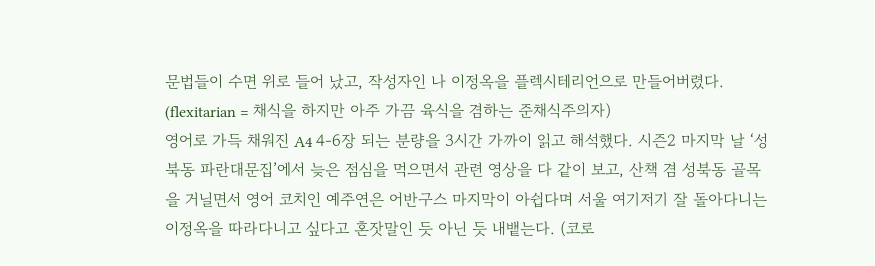문법들이 수면 위로 들어 났고, 작성자인 나 이정옥을 플렉시테리언으로 만들어버렸다. (flexitarian = 채식을 하지만 아주 가끔 육식을 겸하는 준채식주의자)
영어로 가득 채워진 A4 4-6장 되는 분량을 3시간 가까이 읽고 해석했다. 시즌2 마지막 날 ‘성북동 파란대문집’에서 늦은 점심을 먹으면서 관련 영상을 다 같이 보고, 산책 겸 성북동 골목을 거닐면서 영어 코치인 예주연은 어반구스 마지막이 아쉽다며 서울 여기저기 잘 돌아다니는 이정옥을 따라다니고 싶다고 혼잣말인 듯 아닌 듯 내뱉는다. (코로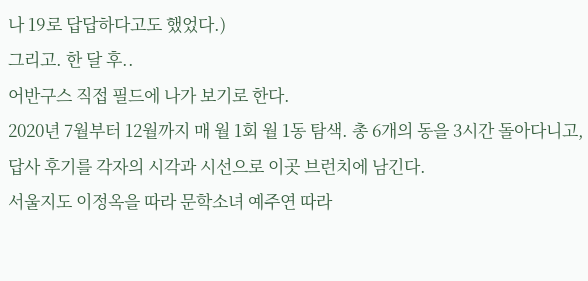나 19로 답답하다고도 했었다.)
그리고. 한 달 후..
어반구스 직접 필드에 나가 보기로 한다.
2020년 7월부터 12월까지 매 월 1회 월 1동 탐색. 총 6개의 동을 3시간 돌아다니고, 답사 후기를 각자의 시각과 시선으로 이곳 브런치에 남긴다.
서울지도 이정옥을 따라 문학소녀 예주연 따라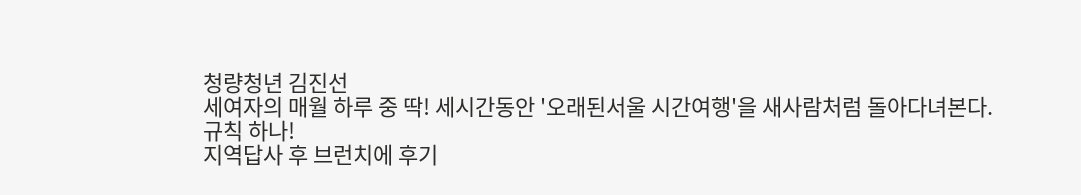청량청년 김진선
세여자의 매월 하루 중 딱! 세시간동안 '오래된서울 시간여행'을 새사람처럼 돌아다녀본다.
규칙 하나!
지역답사 후 브런치에 후기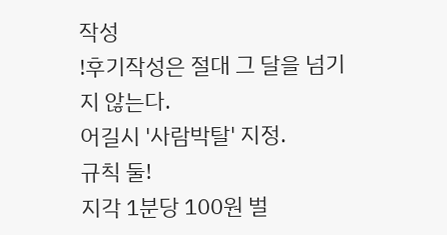작성
!후기작성은 절대 그 달을 넘기지 않는다.
어길시 '사람박탈' 지정.
규칙 둘!
지각 1분당 100원 벌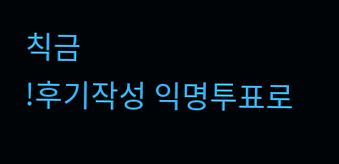칙금
!후기작성 익명투표로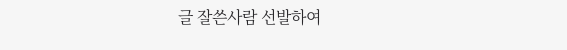글 잘쓴사람 선발하여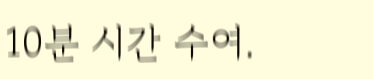10분 시간 수여.